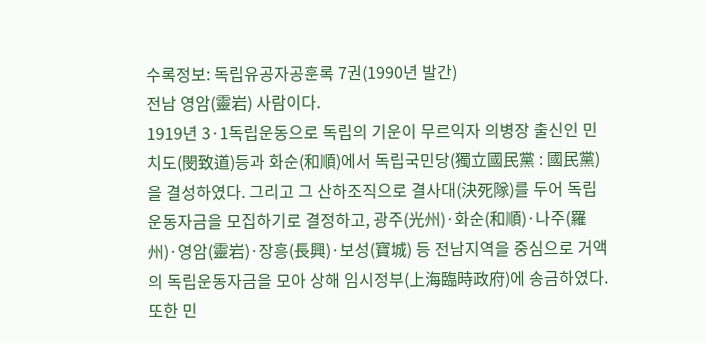수록정보: 독립유공자공훈록 7권(1990년 발간)
전남 영암(靈岩) 사람이다.
1919년 3·1독립운동으로 독립의 기운이 무르익자 의병장 출신인 민치도(閔致道)등과 화순(和順)에서 독립국민당(獨立國民黨 : 國民黨)을 결성하였다. 그리고 그 산하조직으로 결사대(決死隊)를 두어 독립운동자금을 모집하기로 결정하고, 광주(光州)·화순(和順)·나주(羅州)·영암(靈岩)·장흥(長興)·보성(寶城) 등 전남지역을 중심으로 거액의 독립운동자금을 모아 상해 임시정부(上海臨時政府)에 송금하였다. 또한 민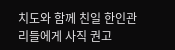치도와 함께 친일 한인관리들에게 사직 권고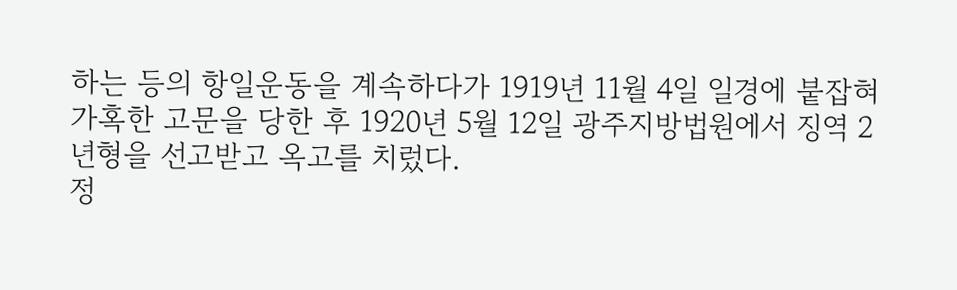하는 등의 항일운동을 계속하다가 1919년 11월 4일 일경에 붙잡혀 가혹한 고문을 당한 후 1920년 5월 12일 광주지방법원에서 징역 2년형을 선고받고 옥고를 치렀다.
정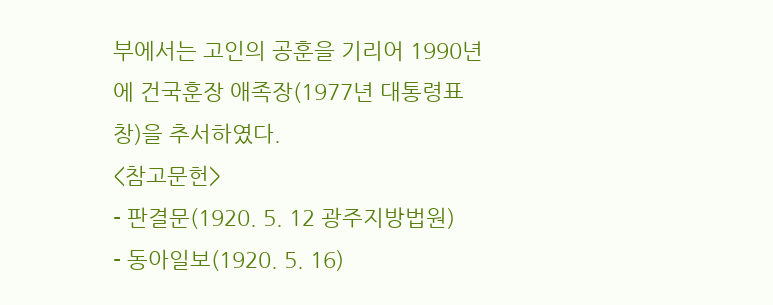부에서는 고인의 공훈을 기리어 1990년에 건국훈장 애족장(1977년 대통령표창)을 추서하였다.
<참고문헌>
- 판결문(1920. 5. 12 광주지방법원)
- 동아일보(1920. 5. 16)